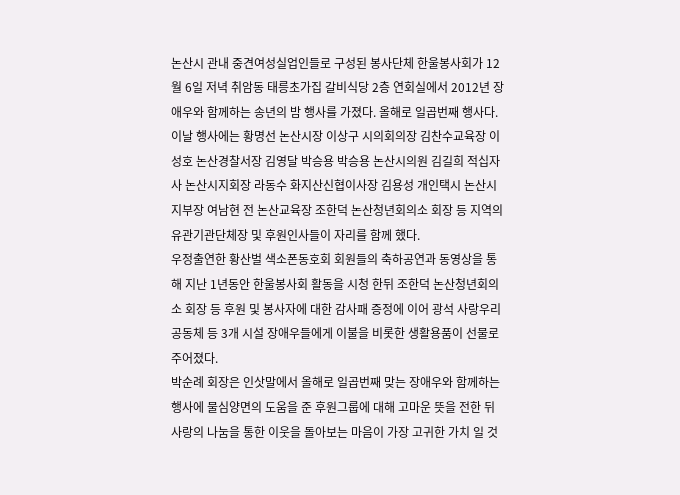논산시 관내 중견여성실업인들로 구성된 봉사단체 한울봉사회가 12월 6일 저녁 취암동 태릉초가집 갈비식당 2층 연회실에서 2012년 장애우와 함께하는 송년의 밤 행사를 가졌다. 올해로 일곱번째 행사다.
이날 행사에는 황명선 논산시장 이상구 시의회의장 김찬수교육장 이성호 논산경찰서장 김영달 박승용 박승용 논산시의원 김길희 적십자사 논산시지회장 라동수 화지산신협이사장 김용성 개인택시 논산시지부장 여남현 전 논산교육장 조한덕 논산청년회의소 회장 등 지역의 유관기관단체장 및 후원인사들이 자리를 함께 했다.
우정출연한 황산벌 색소폰동호회 회원들의 축하공연과 동영상을 통해 지난 1년동안 한울봉사회 활동을 시청 한뒤 조한덕 논산청년회의소 회장 등 후원 및 봉사자에 대한 감사패 증정에 이어 광석 사랑우리 공동체 등 3개 시설 장애우들에게 이불을 비롯한 생활용품이 선물로 주어졌다.
박순례 회장은 인삿말에서 올해로 일곱번째 맞는 장애우와 함께하는 행사에 물심양면의 도움을 준 후원그룹에 대해 고마운 뜻을 전한 뒤 사랑의 나눔을 통한 이웃을 돌아보는 마음이 가장 고귀한 가치 일 것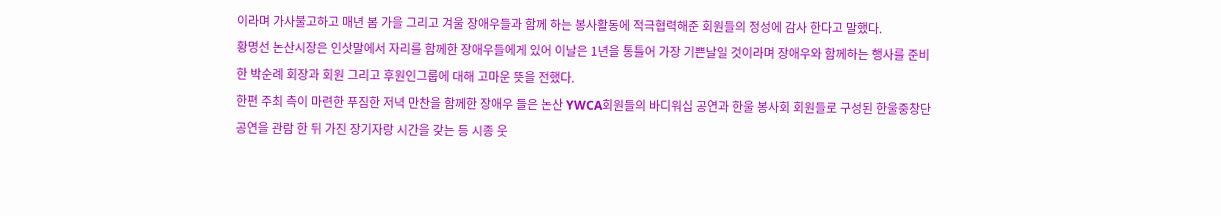이라며 가사불고하고 매년 봄 가을 그리고 겨울 장애우들과 함께 하는 봉사활동에 적극협력해준 회원들의 정성에 감사 한다고 말했다.
황명선 논산시장은 인삿말에서 자리를 함께한 장애우들에게 있어 이날은 1년을 통틀어 가장 기쁜날일 것이라며 장애우와 함께하는 행사를 준비한 박순례 회장과 회원 그리고 후원인그룹에 대해 고마운 뜻을 전했다.
한편 주최 측이 마련한 푸짐한 저녁 만찬을 함께한 장애우 들은 논산 YWCA회원들의 바디워십 공연과 한울 봉사회 회원들로 구성된 한울중창단 공연을 관람 한 뒤 가진 장기자랑 시간을 갖는 등 시종 웃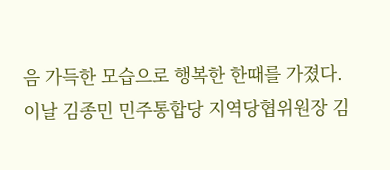음 가득한 모습으로 행복한 한때를 가졌다.
이날 김종민 민주통합당 지역당협위원장 김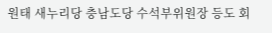원태 새누리당 충남도당 수석부위원장 등도 회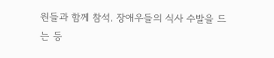원들과 함께 참석. 장애우들의 식사 수발을 드는 등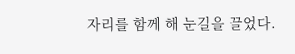자리를 함께 해 눈길을 끌었다.